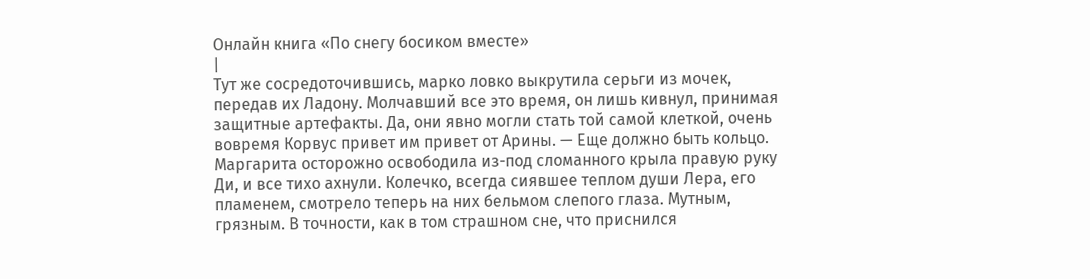Онлайн книга «По снегу босиком вместе»
|
Тут же сосредоточившись, марко ловко выкрутила серьги из мочек, передав их Ладону. Молчавший все это время, он лишь кивнул, принимая защитные артефакты. Да, они явно могли стать той самой клеткой, очень вовремя Корвус привет им привет от Арины. — Еще должно быть кольцо. Маргарита осторожно освободила из-под сломанного крыла правую руку Ди, и все тихо ахнули. Колечко, всегда сиявшее теплом души Лера, его пламенем, смотрело теперь на них бельмом слепого глаза. Мутным, грязным. В точности, как в том страшном сне, что приснился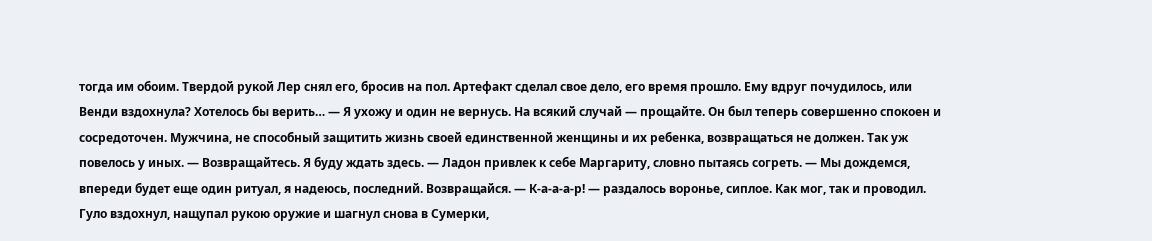тогда им обоим. Твердой рукой Лер снял его, бросив на пол. Артефакт сделал свое дело, его время прошло. Ему вдруг почудилось, или Венди вздохнула? Хотелось бы верить… — Я ухожу и один не вернусь. На всякий случай — прощайте. Он был теперь совершенно спокоен и сосредоточен. Мужчина, не способный защитить жизнь своей единственной женщины и их ребенка, возвращаться не должен. Так уж повелось у иных. — Возвращайтесь. Я буду ждать здесь. — Ладон привлек к себе Маргариту, словно пытаясь согреть. — Мы дождемся, впереди будет еще один ритуал, я надеюсь, последний. Возвращайся. — К-а-а-а-р! — раздалось воронье, сиплое. Как мог, так и проводил. Гуло вздохнул, нащупал рукою оружие и шагнул снова в Сумерки,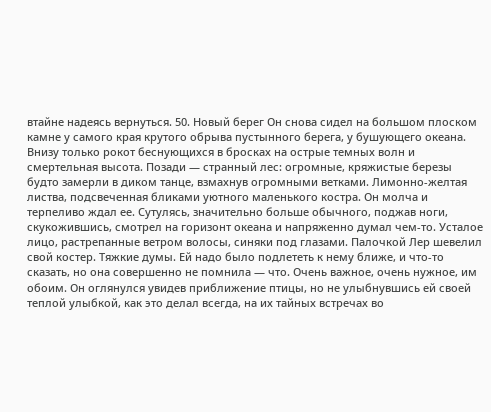втайне надеясь вернуться. 50. Новый берег Он снова сидел на большом плоском камне у самого края крутого обрыва пустынного берега, у бушующего океана. Внизу только рокот беснующихся в бросках на острые темных волн и смертельная высота. Позади — странный лес: огромные, кряжистые березы будто замерли в диком танце, взмахнув огромными ветками. Лимонно-желтая листва, подсвеченная бликами уютного маленького костра. Он молча и терпеливо ждал ее. Сутулясь, значительно больше обычного, поджав ноги, скукожившись, смотрел на горизонт океана и напряженно думал чем-то. Усталое лицо, растрепанные ветром волосы, синяки под глазами. Палочкой Лер шевелил свой костер. Тяжкие думы. Ей надо было подлететь к нему ближе, и что-то сказать, но она совершенно не помнила — что. Очень важное, очень нужное, им обоим. Он оглянулся увидев приближение птицы, но не улыбнувшись ей своей теплой улыбкой, как это делал всегда, на их тайных встречах во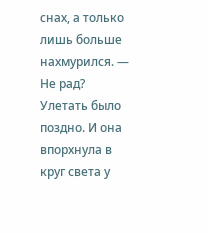снах, а только лишь больше нахмурился. — Не рад? Улетать было поздно. И она впорхнула в круг света у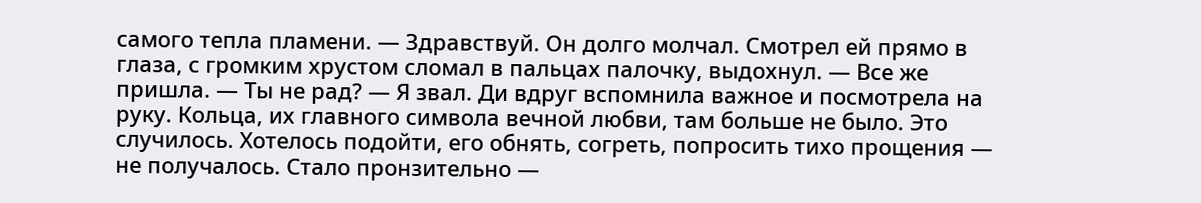самого тепла пламени. — Здравствуй. Он долго молчал. Смотрел ей прямо в глаза, с громким хрустом сломал в пальцах палочку, выдохнул. — Все же пришла. — Ты не рад? — Я звал. Ди вдруг вспомнила важное и посмотрела на руку. Кольца, их главного символа вечной любви, там больше не было. Это случилось. Хотелось подойти, его обнять, согреть, попросить тихо прощения — не получалось. Стало пронзительно —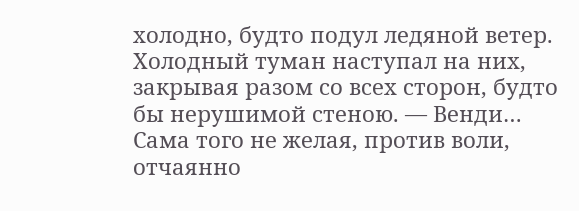холодно, будто подул ледяной ветер. Холодный туман наступал на них, закрывая разом со всех сторон, будто бы нерушимой стеною. — Венди… Сама того не желая, против воли, отчаянно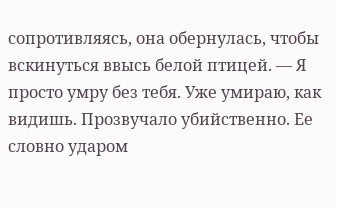сопротивляясь, она обернулась, чтобы вскинуться ввысь белой птицей. — Я просто умру без тебя. Уже умираю, как видишь. Прозвучало убийственно. Ее словно ударом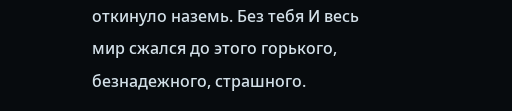откинуло наземь. Без тебя И весь мир сжался до этого горького, безнадежного, страшного.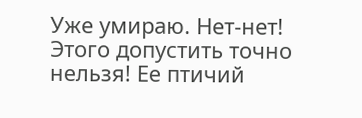Уже умираю. Нет-нет! Этого допустить точно нельзя! Ее птичий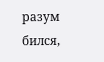разум бился,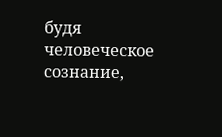будя человеческое сознание,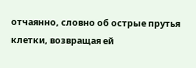отчаянно, словно об острые прутья клетки, возвращая ей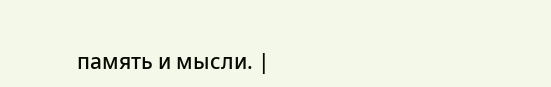память и мысли. |